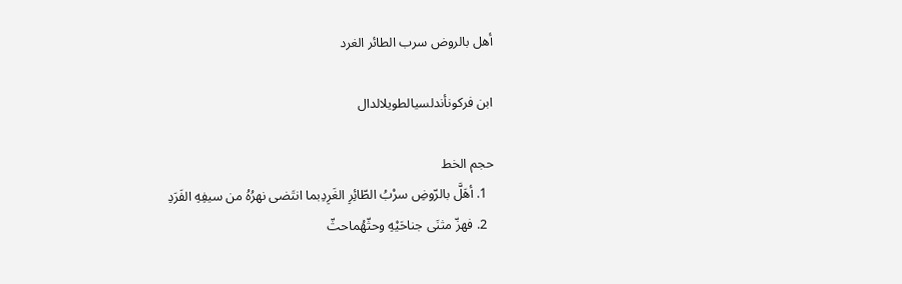أهل بالروض سرب الطائر الغرد

ابن فركونأندلسيالطويلالدال

حجم الخط
  1. أهَلَّ بالرّوضِ سرْبُ الطّائِرِ الغَرِدِبما انتَضى نهرُهُ من سيفِهِ الفَرَدِ
  2. فهزّ مثنَى جناحَيْهِ وحثّهُماحثّ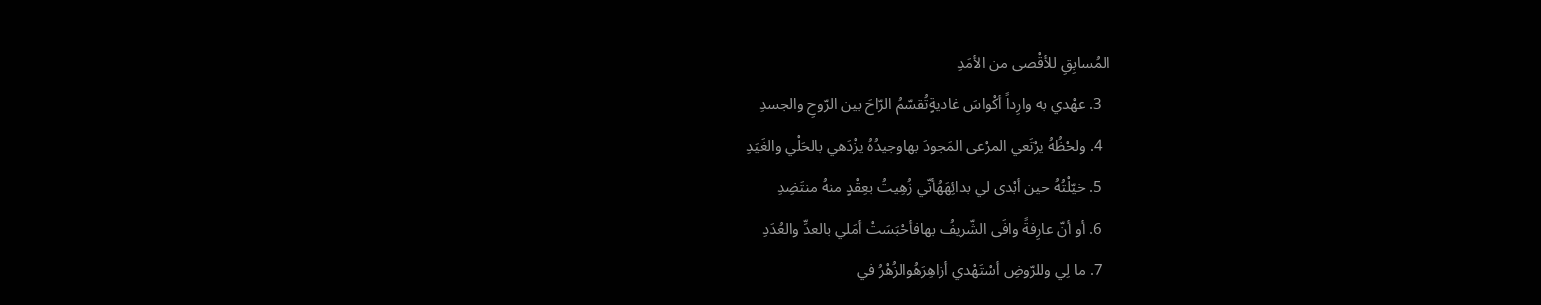المُسابِقِ للأقْصى من الأمَدِ
  3. عهْدي به وارِداً أكْواسَ غاديةٍتُقسّمُ الرّاحَ بين الرّوحِ والجسدِ
  4. ولحْظُهُ يرْتَعي المرْعى المَجودَ بهاوجيدُهُ يزْدَهي بالحَلْي والغَيَدِ
  5. خيّلْتُهُ حين أبْدى لي بدائِهَهُأنّي زُهِيتُ بعِقْدٍ منهُ منتَضِدِ
  6. أو أنّ عارِفةً وافَى الشّريفُ بهافأحْبَسَتْ أمَلي بالعدِّ والعُدَدِ
  7. ما لِي وللرّوضِ أسْتَهْدي أزاهِرَهُوالزُهْرُ في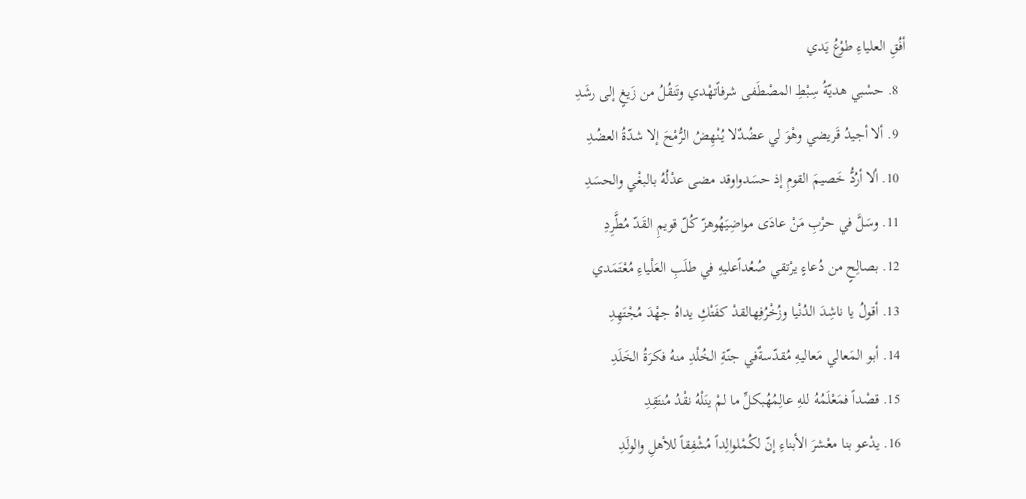أفُقِ العلياءِ طوْعُ يَدي
  8. حسْبي هديّةُ سِبْطِ المصْطَفى شرفاًتهْدي وتَنقُلُ من زَيغٍ إلى رشَدِ
  9. ألا أجيدُ قَريضي وهْوَ لي عضُدٌلا يُنْهِضُ الرُّمْحَ إلا شدّةُ العضُدِ
  10. ألا أرُدُّ خَصيمَ القومِ إذ حسَدواوقد مضى عدْلُهُ بالبغْي والحسَدِ
  11. وسَلَّ في حرْبِ مَنْ عادَى مواضِيَهُوهزّ كُلّ قويمِ القَدّ مُطَّرِدِ
  12. بصالِحٍ من دُعاءٍ يرْتقي صُعُداًعليهِ في طلَبِ العَلْياءِ مُعْتَمَدي
  13. أقولُ يا ناشِدَ الدُنْيا وزُخْرُفِهالقدْ كفَتْكِ يداهُ جهْدَ مُجْتَهِدِ
  14. أبو المَعالي مَعاليهِ مُقدّسةٌفي جنّةِ الخُلْدِ منهُ فكرَةُ الخَلَدِ
  15. قصْداً فمَعْلَمُهُ للهِ عالِمُهُبكلِّ ما لمْ ينَلْهُ نقْدُ مُنتَقِدِ
  16. يدْعو بنا معْشرَ الأبناءِ إنّ لكُمْلوالِداً مُشْفِقاً للأهلِ والولَدِ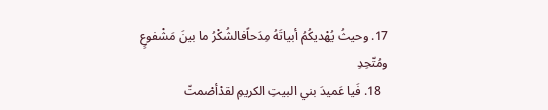17. وحيثُ يُهْديكُمُ أبياتَهُ مِدَحاًفالشُكْرُ ما بينَ مَشْفوعٍ ومُتّحِدِ
  18. فَيا عَميدَ بني البيتِ الكريمِ لقدْأصْمتّ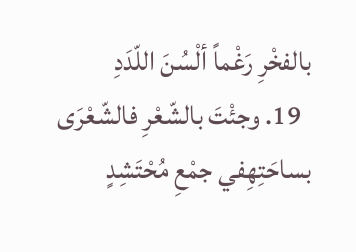بالفخْرِ رَغْماً ألْسُنَ اللّدَدِ
  19. وجئْتَ بالشّعْرِ فالشّعْرَى بساحَتِهِفي جمْعِ مُحْتَشِدٍ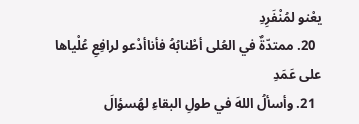يعْنو لمُنْفَرِدِ
  20. ممتدّةٌ في العُلى أطْنابُهُ فأناأدْعو لرافِعِ عُلْياها على عَمَدِ
  21. وأسألُ اللهَ في طولِ البقاءِ لهُسؤالَ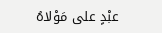عبْدٍ على مَوْلاهُ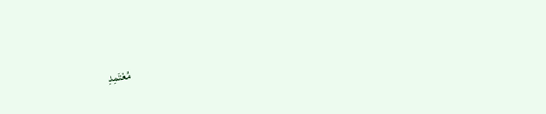مُعْتَمِدِ